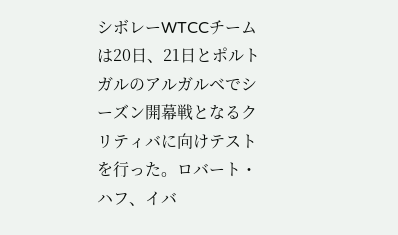シボレーWTCCチームは20日、21日とポルトガルのアルガルベでシーズン開幕戦となるクリティバに向けテストを行った。ロバート・ハフ、イバ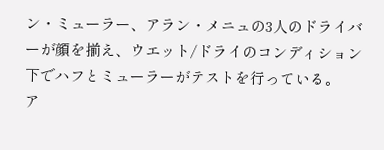ン・ミューラー、アラン・メニュの3人のドライバーが顔を揃え、ウエット/ドライのコンディション下でハフとミューラーがテストを行っている。
ア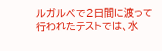ルガルベで2日間に渡って行われたテストでは、水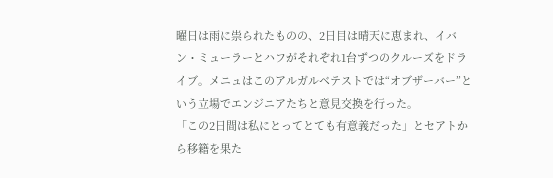曜日は雨に祟られたものの、2日目は晴天に恵まれ、イバン・ミューラーとハフがそれぞれ1台ずつのクルーズをドライブ。メニュはこのアルガルベテストでは“オブザーバー”という立場でエンジニアたちと意見交換を行った。
「この2日間は私にとってとても有意義だった」とセアトから移籍を果た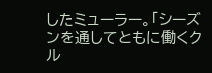したミューラー。「シーズンを通してともに働くクル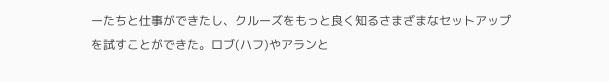ーたちと仕事ができたし、クルーズをもっと良く知るさまざまなセットアップを試すことができた。ロブ(ハフ)やアランと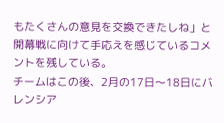もたくさんの意見を交換できたしね」と開幕戦に向けて手応えを感じているコメントを残している。
チームはこの後、2月の17日〜18日にバレンシア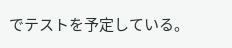でテストを予定している。